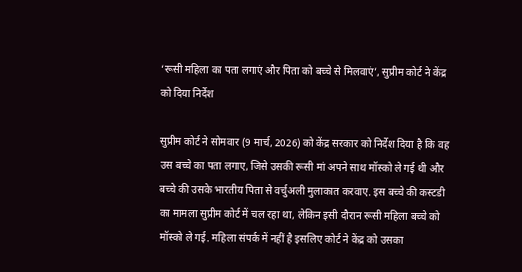‘रूसी महिला का पता लगाएं और पिता को बच्चे से मिलवाएं’, सुप्रीम कोर्ट ने केंद्र को दिया निर्देश

सुप्रीम कोर्ट ने सोमवार (9 मार्च, 2026) को केंद्र सरकार को निर्देश दिया है कि वह उस बच्चे का पता लगाए, जिसे उसकी रूसी मां अपने साथ मॉस्को ले गई थी और बच्चे की उसके भारतीय पिता से वर्चुअली मुलाकात करवाए. इस बच्चे की कस्टडी का मामला सुप्रीम कोर्ट में चल रहा था, लेकिन इसी दौरान रूसी महिला बच्चे को मॉस्को ले गई. महिला संपर्क में नहीं है इसलिए कोर्ट ने केंद्र को उसका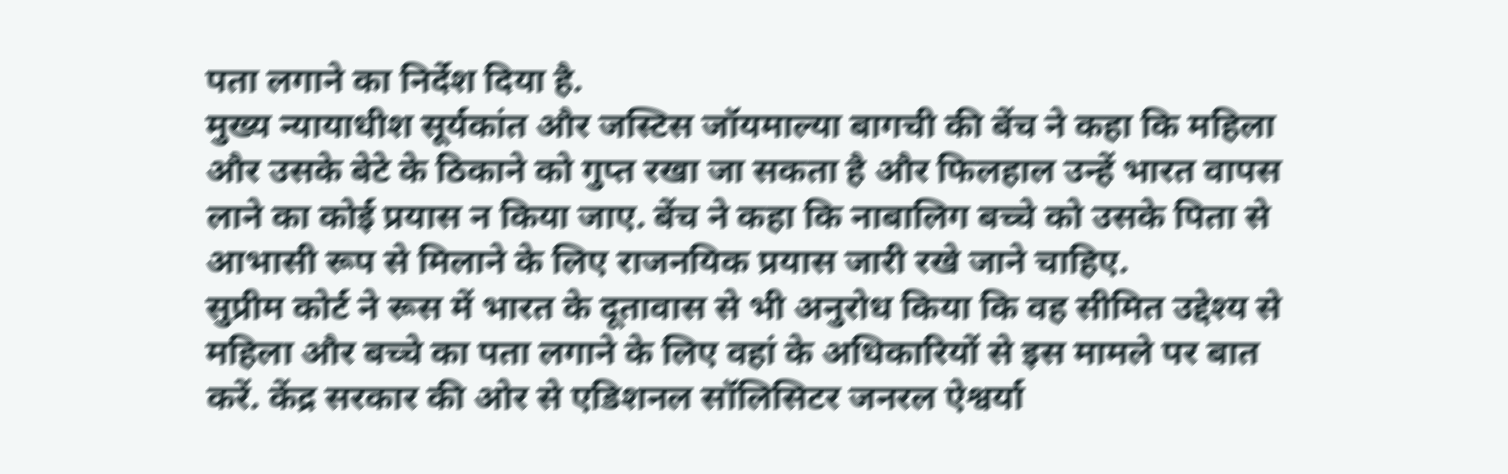पता लगाने का निर्देश दिया है.
मुख्य न्यायाधीश सूर्यकांत और जस्टिस जॉयमाल्या बागची की बेंच ने कहा कि महिला और उसके बेटे के ठिकाने को गुप्त रखा जा सकता है और फिलहाल उन्हें भारत वापस लाने का कोई प्रयास न किया जाए. बेंच ने कहा कि नाबालिग बच्चे को उसके पिता से आभासी रूप से मिलाने के लिए राजनयिक प्रयास जारी रखे जाने चाहिए.
सुप्रीम कोर्ट ने रूस में भारत के दूतावास से भी अनुरोध किया कि वह सीमित उद्देश्य से महिला और बच्चे का पता लगाने के लिए वहां के अधिकारियों से इस मामले पर बात करें. केंद्र सरकार की ओर से एडिशनल सॉलिसिटर जनरल ऐश्वर्या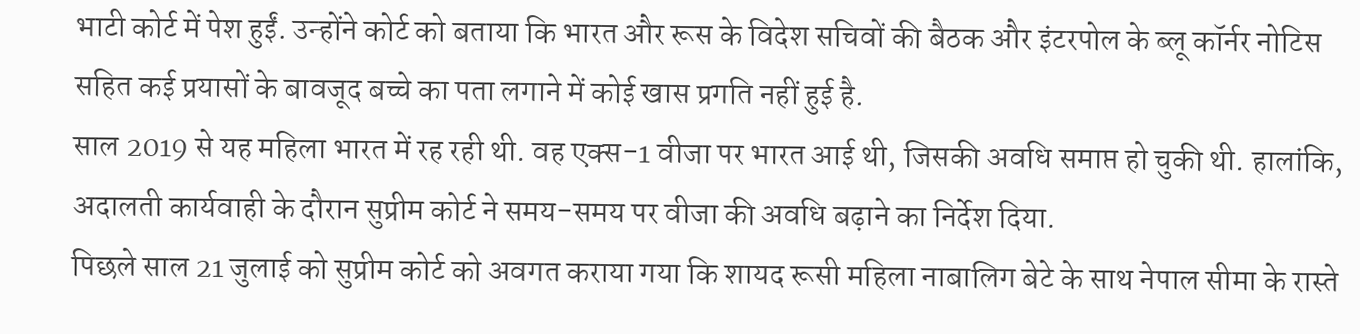भाटी कोर्ट में पेश हुईं. उन्होंने कोर्ट को बताया कि भारत और रूस के विदेश सचिवों की बैठक और इंटरपोल के ब्लू कॉर्नर नोटिस सहित कई प्रयासों के बावजूद बच्चे का पता लगाने में कोई खास प्रगति नहीं हुई है.
साल 2019 से यह महिला भारत में रह रही थी. वह एक्स-1 वीजा पर भारत आई थी, जिसकी अवधि समाप्त हो चुकी थी. हालांकि, अदालती कार्यवाही के दौरान सुप्रीम कोर्ट ने समय-समय पर वीजा की अवधि बढ़ाने का निर्देश दिया.
पिछले साल 21 जुलाई को सुप्रीम कोर्ट को अवगत कराया गया कि शायद रूसी महिला नाबालिग बेटे के साथ नेपाल सीमा के रास्ते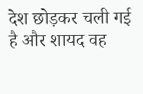देश छोड़कर चली गई है और शायद वह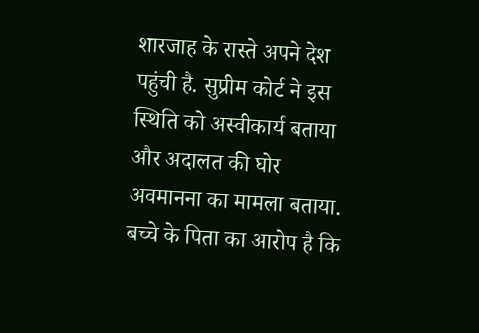शारजाह के रास्ते अपने देश पहुंची है. सुप्रीम कोर्ट ने इस स्थिति को अस्वीकार्य बताया और अदालत की घोर अवमानना का मामला बताया.
बच्चे के पिता का आरोप है कि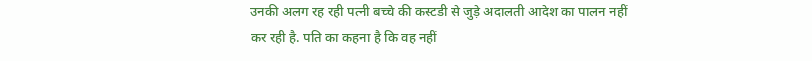उनकी अलग रह रही पत्नी बच्चे की कस्टडी से जुड़े अदालती आदेश का पालन नहीं कर रही है. पति का कहना है कि वह नहीं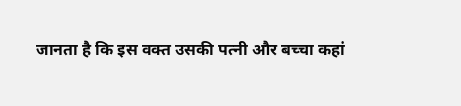जानता है कि इस वक्त उसकी पत्नी और बच्चा कहां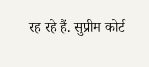रह रहे हैं. सुप्रीम कोर्ट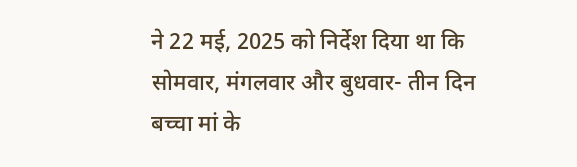ने 22 मई, 2025 को निर्देश दिया था कि सोमवार, मंगलवार और बुधवार- तीन दिन बच्चा मां के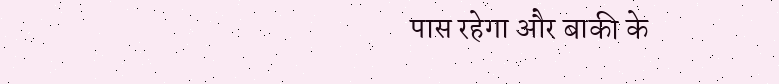पास रहेगा और बाकी के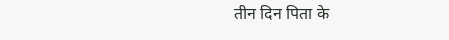तीन दिन पिता के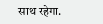साथ रहेगा.